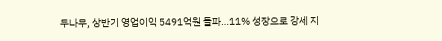두나무, 상반기 영업이익 5491억원 돌파…11% 성장으로 강세 지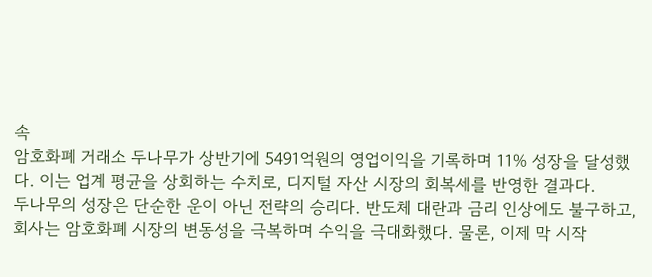속
암호화폐 거래소 두나무가 상반기에 5491억원의 영업이익을 기록하며 11% 성장을 달성했다. 이는 업계 평균을 상회하는 수치로, 디지털 자산 시장의 회복세를 반영한 결과다.
두나무의 성장은 단순한 운이 아닌 전략의 승리다. 반도체 대란과 금리 인상에도 불구하고, 회사는 암호화폐 시장의 변동성을 극복하며 수익을 극대화했다. 물론, 이제 막 시작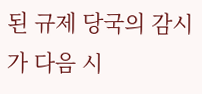된 규제 당국의 감시가 다음 시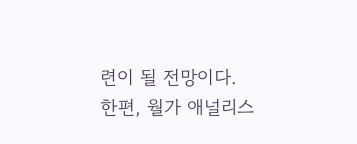련이 될 전망이다.
한편, 월가 애널리스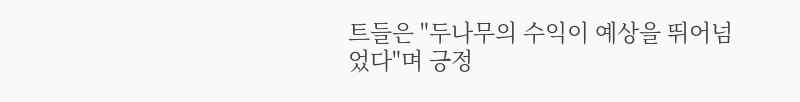트들은 "두나무의 수익이 예상을 뛰어넘었다"며 긍정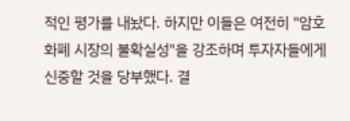적인 평가를 내놨다. 하지만 이들은 여전히 "암호화폐 시장의 불확실성"을 강조하며 투자자들에게 신중할 것을 당부했다. 결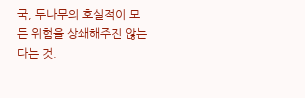국, 두나무의 호실적이 모든 위험을 상쇄해주진 않는다는 것.